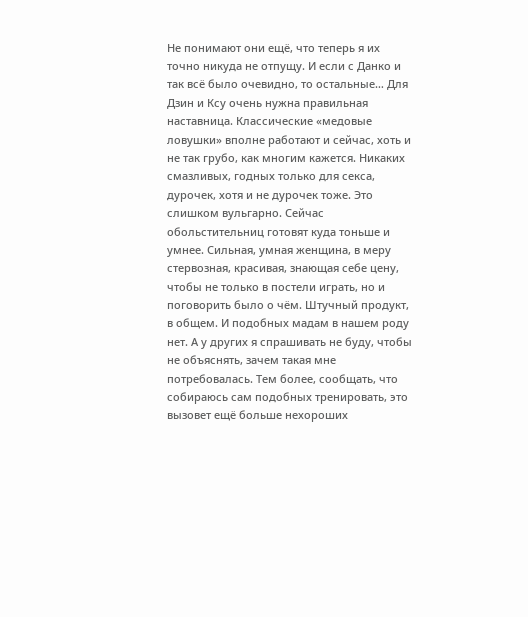Не понимают они ещё, что теперь я их точно никуда не отпущу. И если с Данко и так всё было очевидно, то остальные… Для Дзин и Ксу очень нужна правильная наставница. Классические «медовые ловушки» вполне работают и сейчас, хоть и не так грубо, как многим кажется. Никаких смазливых, годных только для секса, дурочек, хотя и не дурочек тоже. Это слишком вульгарно. Сейчас обольстительниц готовят куда тоньше и умнее. Сильная, умная женщина, в меру стервозная, красивая, знающая себе цену, чтобы не только в постели играть, но и поговорить было о чём. Штучный продукт, в общем. И подобных мадам в нашем роду нет. А у других я спрашивать не буду, чтобы не объяснять, зачем такая мне потребовалась. Тем более, сообщать, что собираюсь сам подобных тренировать, это вызовет ещё больше нехороших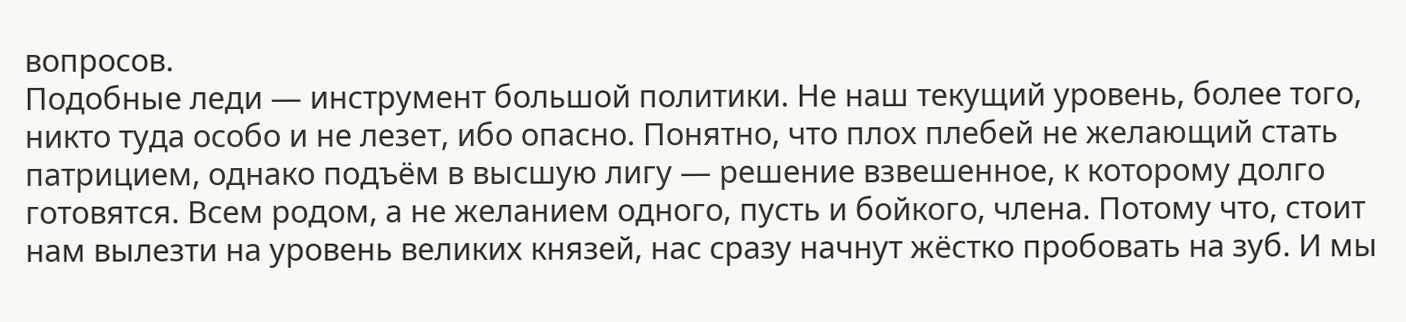вопросов.
Подобные леди — инструмент большой политики. Не наш текущий уровень, более того, никто туда особо и не лезет, ибо опасно. Понятно, что плох плебей не желающий стать патрицием, однако подъём в высшую лигу — решение взвешенное, к которому долго готовятся. Всем родом, а не желанием одного, пусть и бойкого, члена. Потому что, стоит нам вылезти на уровень великих князей, нас сразу начнут жёстко пробовать на зуб. И мы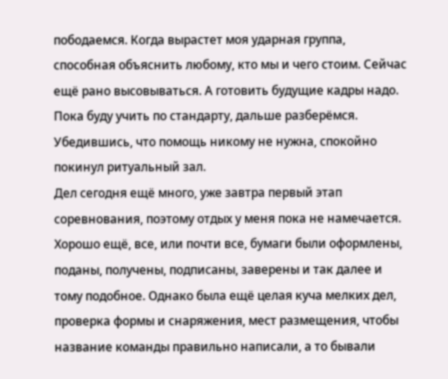пободаемся. Когда вырастет моя ударная группа, способная объяснить любому, кто мы и чего стоим. Сейчас ещё рано высовываться. А готовить будущие кадры надо. Пока буду учить по стандарту, дальше разберёмся.
Убедившись, что помощь никому не нужна, спокойно покинул ритуальный зал.
Дел сегодня ещё много, уже завтра первый этап соревнования, поэтому отдых у меня пока не намечается. Хорошо ещё, все, или почти все, бумаги были оформлены, поданы, получены, подписаны, заверены и так далее и тому подобное. Однако была ещё целая куча мелких дел, проверка формы и снаряжения, мест размещения, чтобы название команды правильно написали, а то бывали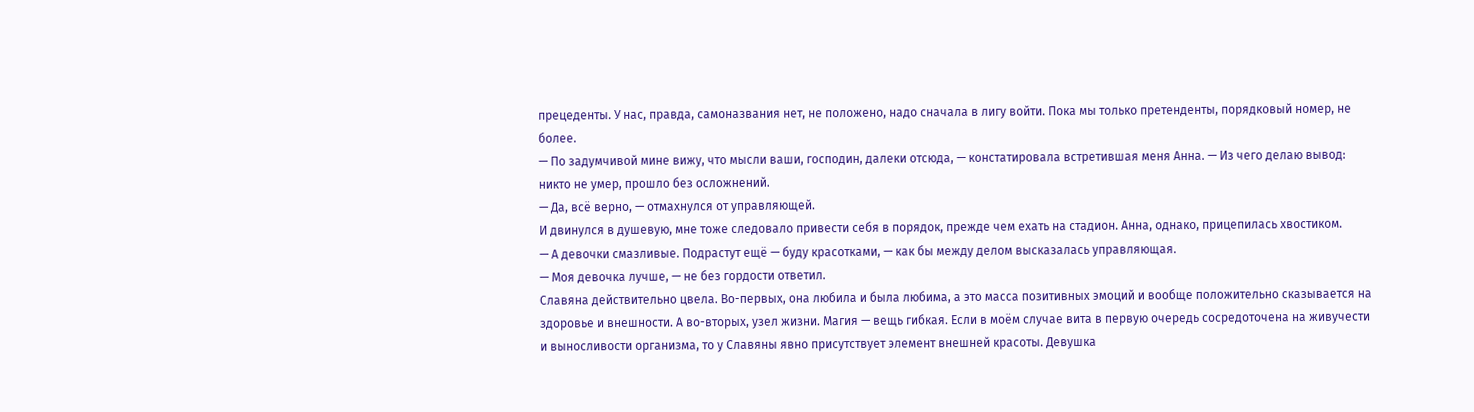прецеденты. У нас, правда, самоназвания нет, не положено, надо сначала в лигу войти. Пока мы только претенденты, порядковый номер, не более.
— По задумчивой мине вижу, что мысли ваши, господин, далеки отсюда, — констатировала встретившая меня Анна. — Из чего делаю вывод: никто не умер, прошло без осложнений.
— Да, всё верно, — отмахнулся от управляющей.
И двинулся в душевую, мне тоже следовало привести себя в порядок, прежде чем ехать на стадион. Анна, однако, прицепилась хвостиком.
— А девочки смазливые. Подрастут ещё — буду красотками, — как бы между делом высказалась управляющая.
— Моя девочка лучше, — не без гордости ответил.
Славяна действительно цвела. Во-первых, она любила и была любима, а это масса позитивных эмоций и вообще положительно сказывается на здоровье и внешности. А во-вторых, узел жизни. Магия — вещь гибкая. Если в моём случае вита в первую очередь сосредоточена на живучести и выносливости организма, то у Славяны явно присутствует элемент внешней красоты. Девушка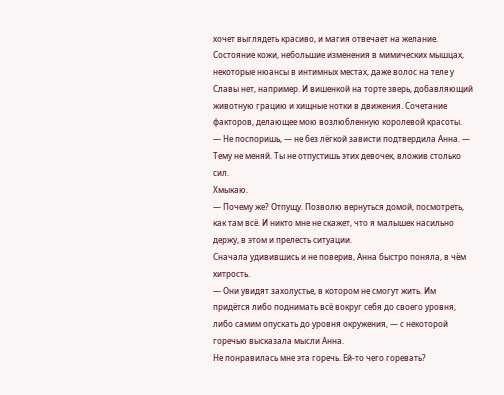хочет выглядеть красиво, и магия отвечает на желание. Состояние кожи, небольшие изменения в мимических мышцах, некоторые нюансы в интимных местах, даже волос на теле у Славы нет, например. И вишенкой на торте зверь, добавляющий животную грацию и хищные нотки в движения. Сочетание факторов, делающее мою возлюбленную королевой красоты.
— Не поспоришь, — не без лёгкой зависти подтвердила Анна. — Тему не меняй. Ты не отпустишь этих девочек, вложив столько сил.
Хмыкаю.
— Почему же? Отпущу. Позволю вернуться домой, посмотреть, как там всё. И никто мне не скажет, что я малышек насильно держу, в этом и прелесть ситуации.
Сначала удивившись и не поверив, Анна быстро поняла, в чём хитрость.
— Они увидят захолустье, в котором не смогут жить. Им придётся либо поднимать всё вокруг себя до своего уровня, либо самим опускать до уровня окружения, — с некоторой горечью высказала мысли Анна.
Не понравилась мне эта горечь. Ей-то чего горевать?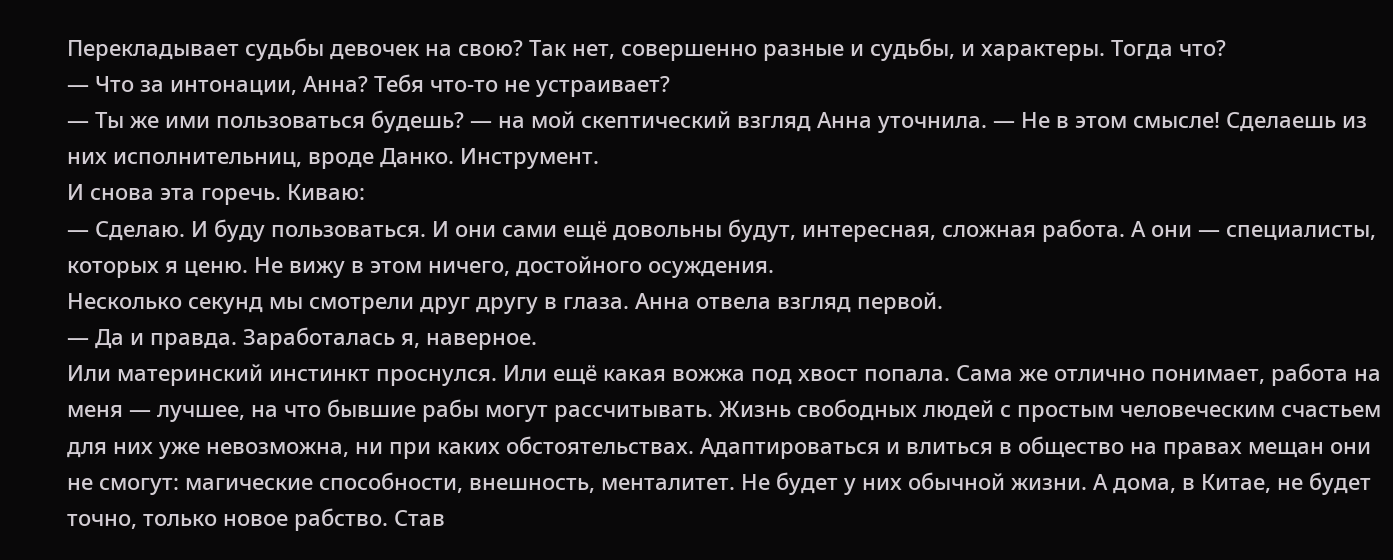Перекладывает судьбы девочек на свою? Так нет, совершенно разные и судьбы, и характеры. Тогда что?
— Что за интонации, Анна? Тебя что-то не устраивает?
— Ты же ими пользоваться будешь? — на мой скептический взгляд Анна уточнила. — Не в этом смысле! Сделаешь из них исполнительниц, вроде Данко. Инструмент.
И снова эта горечь. Киваю:
— Сделаю. И буду пользоваться. И они сами ещё довольны будут, интересная, сложная работа. А они — специалисты, которых я ценю. Не вижу в этом ничего, достойного осуждения.
Несколько секунд мы смотрели друг другу в глаза. Анна отвела взгляд первой.
— Да и правда. Заработалась я, наверное.
Или материнский инстинкт проснулся. Или ещё какая вожжа под хвост попала. Сама же отлично понимает, работа на меня — лучшее, на что бывшие рабы могут рассчитывать. Жизнь свободных людей с простым человеческим счастьем для них уже невозможна, ни при каких обстоятельствах. Адаптироваться и влиться в общество на правах мещан они не смогут: магические способности, внешность, менталитет. Не будет у них обычной жизни. А дома, в Китае, не будет точно, только новое рабство. Став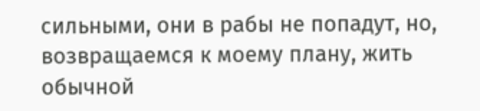сильными, они в рабы не попадут, но, возвращаемся к моему плану, жить обычной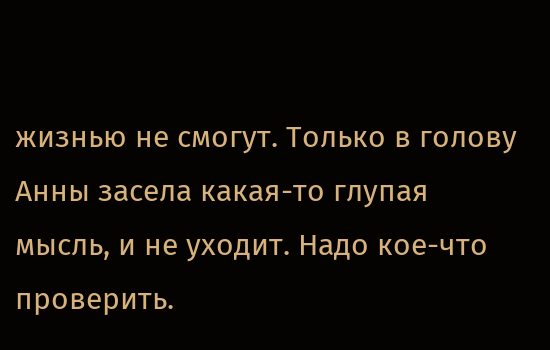жизнью не смогут. Только в голову Анны засела какая-то глупая мысль, и не уходит. Надо кое-что проверить.